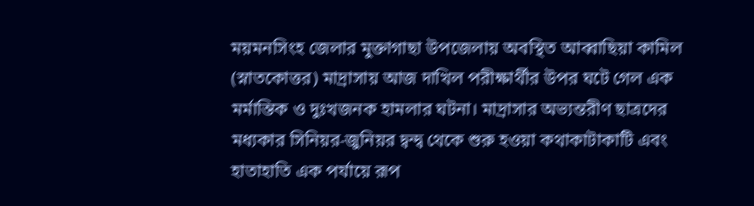ময়মনসিংহ জেলার মুক্তাগাছা উপজেলায় অবস্থিত আব্বাছিয়া কামিল (স্নাতকোত্তর) মাদ্রাসায় আজ দাখিল পরীক্ষার্থীর উপর ঘটে গেল এক মর্মান্তিক ও দুঃখজনক হামলার ঘটনা। মাদ্রাসার অভ্যন্তরীণ ছাত্রদের মধ্যকার সিনিয়র-জুনিয়র দ্বন্দ্ব থেকে শুরু হওয়া কথাকাটাকাটি এবং হাতাহাতি এক পর্যায়ে রূপ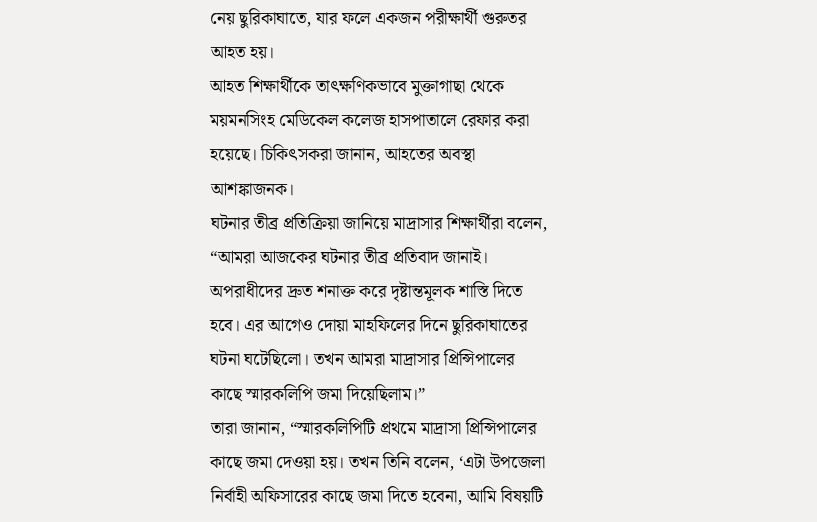নেয় ছুরিকাঘাতে, যার ফলে একজন পরীক্ষার্থী গুরুতর আহত হয়।
আহত শিক্ষার্থীকে তাৎক্ষণিকভাবে মুক্তাগাছা থেকে ময়মনসিংহ মেডিকেল কলেজ হাসপাতালে রেফার করা হয়েছে। চিকিৎসকরা জানান, আহতের অবস্থা আশঙ্কাজনক।
ঘটনার তীব্র প্রতিক্রিয়া জানিয়ে মাদ্রাসার শিক্ষার্থীরা বলেন, “আমরা আজকের ঘটনার তীব্র প্রতিবাদ জানাই। অপরাধীদের দ্রুত শনাক্ত করে দৃষ্টান্তমূলক শাস্তি দিতে হবে। এর আগেও দোয়া মাহফিলের দিনে ছুরিকাঘাতের ঘটনা ঘটেছিলো। তখন আমরা মাদ্রাসার প্রিন্সিপালের কাছে স্মারকলিপি জমা দিয়েছিলাম।”
তারা জানান, “স্মারকলিপিটি প্রথমে মাদ্রাসা প্রিন্সিপালের কাছে জমা দেওয়া হয়। তখন তিনি বলেন, ‘এটা উপজেলা নির্বাহী অফিসারের কাছে জমা দিতে হবেনা, আমি বিষয়টি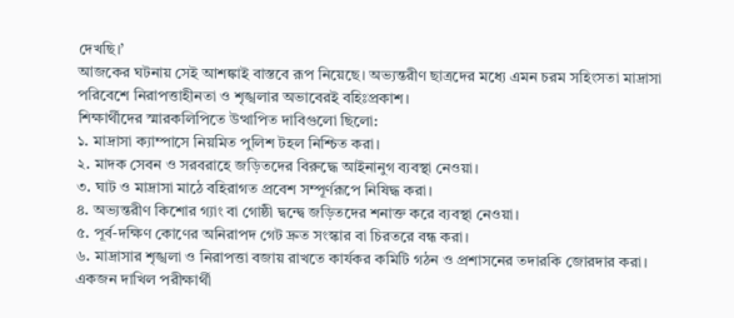দেখছি।’
আজকের ঘটনায় সেই আশঙ্কাই বাস্তবে রূপ নিয়েছে। অভ্যন্তরীণ ছাত্রদের মধ্যে এমন চরম সহিংসতা মাদ্রাসা পরিবেশে নিরাপত্তাহীনতা ও শৃঙ্খলার অভাবেরই বহিঃপ্রকাশ।
শিক্ষার্থীদের স্মারকলিপিতে উত্থাপিত দাবিগুলো ছিলো:
১. মাদ্রাসা ক্যাম্পাসে নিয়মিত পুলিশ টহল নিশ্চিত করা।
২. মাদক সেবন ও সরবরাহে জড়িতদের বিরুদ্ধে আইনানুগ ব্যবস্থা নেওয়া।
৩. ঘাট ও মাদ্রাসা মাঠে বহিরাগত প্রবেশ সম্পূর্ণরূপে নিষিদ্ধ করা।
৪. অভ্যন্তরীণ কিশোর গ্যাং বা গোষ্ঠী দ্বন্দ্বে জড়িতদের শনাক্ত করে ব্যবস্থা নেওয়া।
৫. পূর্ব-দক্ষিণ কোণের অনিরাপদ গেট দ্রুত সংস্কার বা চিরতরে বন্ধ করা।
৬. মাদ্রাসার শৃঙ্খলা ও নিরাপত্তা বজায় রাখতে কার্যকর কমিটি গঠন ও প্রশাসনের তদারকি জোরদার করা।
একজন দাখিল পরীক্ষার্থী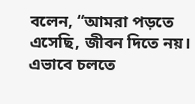বলেন, “আমরা পড়তে এসেছি, জীবন দিতে নয়। এভাবে চলতে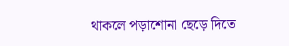থাকলে পড়াশোনা ছেড়ে দিতে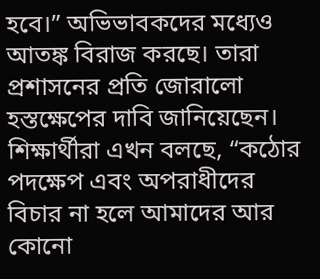হবে।” অভিভাবকদের মধ্যেও আতঙ্ক বিরাজ করছে। তারা প্রশাসনের প্রতি জোরালো হস্তক্ষেপের দাবি জানিয়েছেন।
শিক্ষার্থীরা এখন বলছে, “কঠোর পদক্ষেপ এবং অপরাধীদের বিচার না হলে আমাদের আর কোনো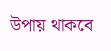উপায় থাকবে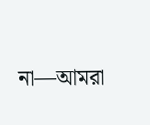না—আমরা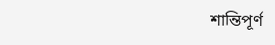শান্তিপূর্ণ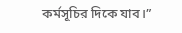কর্মসূচির দিকে যাব।”